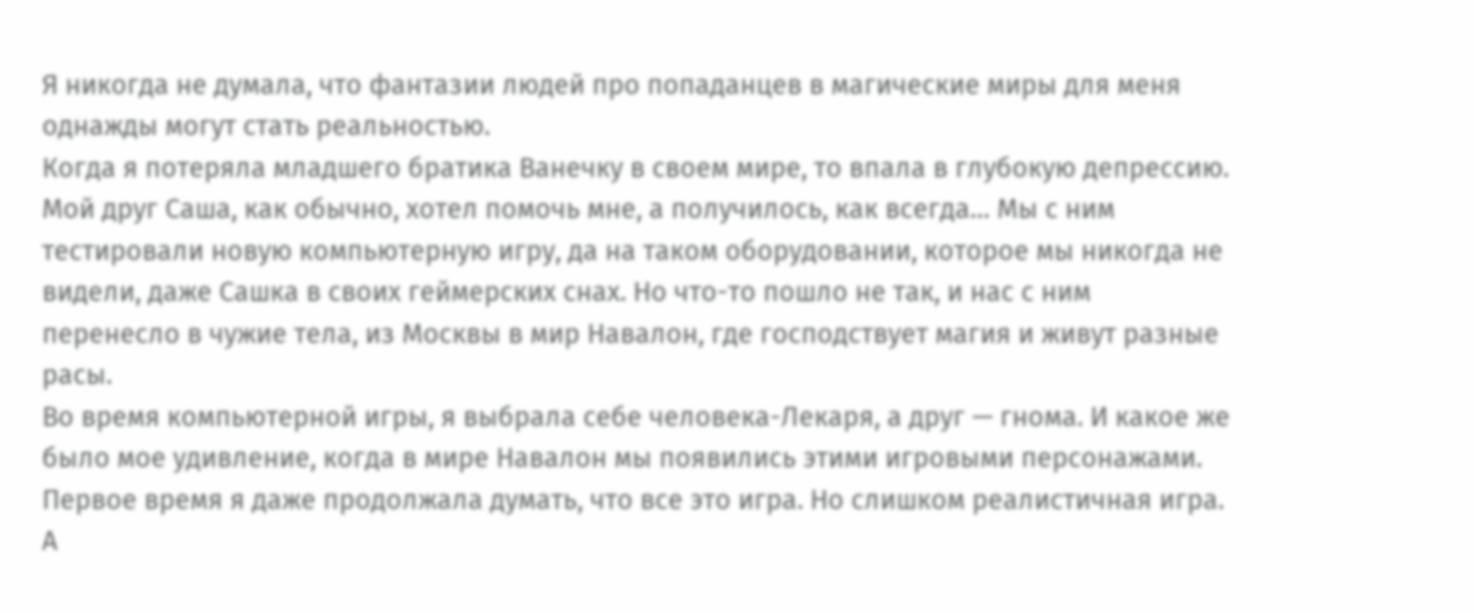Я никогда не думала, что фантазии людей про попаданцев в магические миры для меня однажды могут стать реальностью.
Когда я потеряла младшего братика Ванечку в своем мире, то впала в глубокую депрессию. Мой друг Саша, как обычно, хотел помочь мне, а получилось, как всегда… Мы с ним тестировали новую компьютерную игру, да на таком оборудовании, которое мы никогда не видели, даже Сашка в своих геймерских снах. Но что-то пошло не так, и нас с ним перенесло в чужие тела, из Москвы в мир Навалон, где господствует магия и живут разные расы.
Во время компьютерной игры, я выбрала себе человека-Лекаря, а друг — гнома. И какое же было мое удивление, когда в мире Навалон мы появились этими игровыми персонажами. Первое время я даже продолжала думать, что все это игра. Но слишком реалистичная игра. А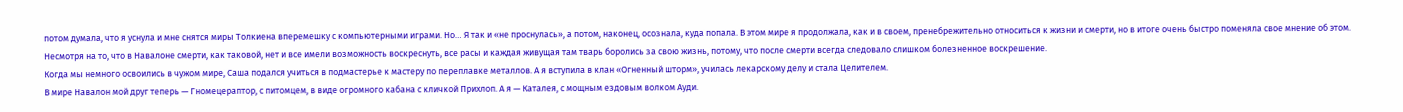потом думала, что я уснула и мне снятся миры Толкиена вперемешку с компьютерными играми. Но… Я так и «не проснулась», а потом, наконец, осознала, куда попала. В этом мире я продолжала, как и в своем, пренебрежительно относиться к жизни и смерти, но в итоге очень быстро поменяла свое мнение об этом. Несмотря на то, что в Навалоне смерти, как таковой, нет и все имели возможность воскреснуть, все расы и каждая живущая там тварь боролись за свою жизнь, потому, что после смерти всегда следовало слишком болезненное воскрешение.
Когда мы немного освоились в чужом мире, Саша подался учиться в подмастерье к мастеру по переплавке металлов. А я вступила в клан «Огненный шторм», училась лекарскому делу и стала Целителем.
В мире Навалон мой друг теперь — Гномецераптор, с питомцем, в виде огромного кабана с кличкой Прихлоп. А я — Каталея, с мощным ездовым волком Ауди.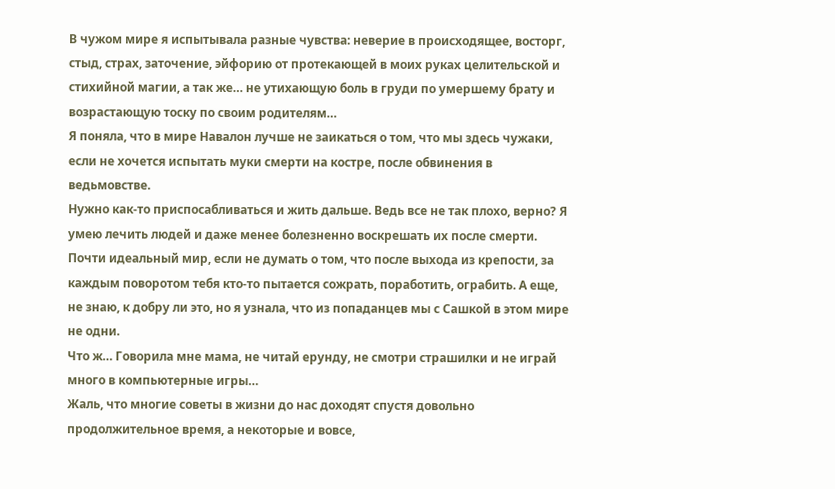В чужом мире я испытывала разные чувства: неверие в происходящее, восторг, стыд, страх, заточение, эйфорию от протекающей в моих руках целительской и стихийной магии, а так же… не утихающую боль в груди по умершему брату и возрастающую тоску по своим родителям…
Я поняла, что в мире Навалон лучше не заикаться о том, что мы здесь чужаки, если не хочется испытать муки смерти на костре, после обвинения в ведьмовстве.
Нужно как-то приспосабливаться и жить дальше. Ведь все не так плохо, верно? Я умею лечить людей и даже менее болезненно воскрешать их после смерти. Почти идеальный мир, если не думать о том, что после выхода из крепости, за каждым поворотом тебя кто-то пытается сожрать, поработить, ограбить. А еще, не знаю, к добру ли это, но я узнала, что из попаданцев мы с Сашкой в этом мире не одни.
Что ж… Говорила мне мама, не читай ерунду, не смотри страшилки и не играй много в компьютерные игры…
Жаль, что многие советы в жизни до нас доходят спустя довольно продолжительное время, а некоторые и вовсе,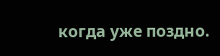когда уже поздно.